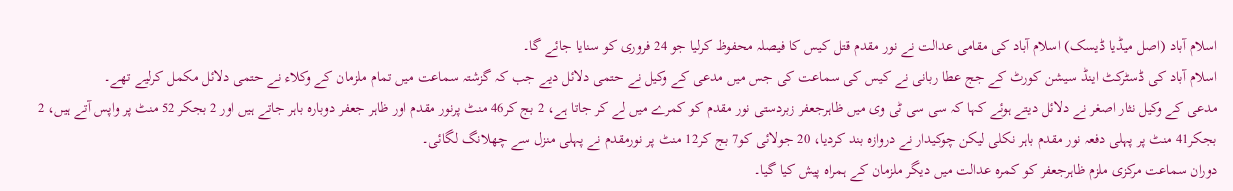اسلام آباد (اصل میڈیا ڈیسک) اسلام آباد کی مقامی عدالت نے نور مقدم قتل کیس کا فیصلہ محفوظ کرلیا جو 24 فروری کو سنایا جائے گا۔
اسلام آباد کی ڈسٹرکٹ اینڈ سیشن کورٹ کے جج عطا ربانی نے کیس کی سماعت کی جس میں مدعی کے وکیل نے حتمی دلائل دیے جب کہ گزشتہ سماعت میں تمام ملزمان کے وکلاء نے حتمی دلائل مکمل کرلیے تھے۔
مدعی کے وکیل نثار اصغر نے دلائل دیتے ہوئے کہا کہ سی سی ٹی وی میں ظاہرجعفر زبردستی نور مقدم کو کمرے میں لے کر جاتا ہے، 2 بج کر46 منٹ پرنور مقدم اور ظاہر جعفر دوبارہ باہر جاتے ہیں اور 2 بجکر 52 منٹ پر واپس آتے ہیں، 2 بجکر41 منٹ پر پہلی دفعہ نور مقدم باہر نکلی لیکن چوکیدار نے دروازہ بند کردیا، 20 جولائی کو7 بج کر12 منٹ پر نورمقدم نے پہلی منزل سے چھلانگ لگائی۔
دوران سماعت مرکزی ملزم ظاہرجعفر کو کمرہ عدالت میں دیگر ملزمان کے ہمراہ پیش کیا گیا۔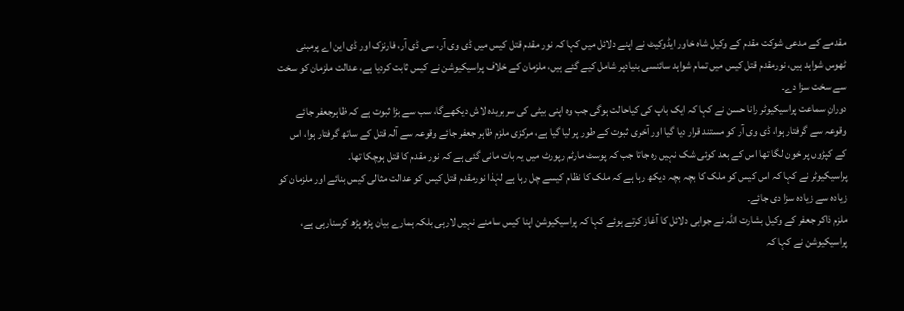مقدمے کے مدعی شوکت مقدم کے وکیل شاہ خاور ایڈوکیٹ نے اپنے دلائل میں کہا کہ نور مقدم قتل کیس میں ڈی وی آر، سی ڈی آر، فارنزک اور ڈی این اے پرمبنی ٹھوس شواہد ہیں، نورمقدم قتل کیس میں تمام شواہد سائنسی بنیادپر شامل کیے گئے ہیں، ملزمان کے خلاف پراسیکیوشن نے کیس ثابت کردیا ہے، عدالت ملزمان کو سخت سے سخت سزا دے۔
دورانِ سماعت پراسیکیوٹر رانا حسن نے کہا کہ ایک باپ کی کیاحالت ہوگی جب وہ اپنی بیٹی کی سربریدہ لاش دیکھےگا، سب سے بڑا ثبوت ہے کہ ظاہرجعفر جائے وقوعہ سے گرفتار ہوا، ڈی وی آر کو مستند قرار دیا گیا اور آخری ثبوت کے طور پر لیا گیا ہے، مرکزی ملزم ظاہر جعفر جائے وقوعہ سے آلہ قتل کے ساتھ گرفتار ہوا، اس کے کپڑوں پر خون لگا تھا اس کے بعد کوئی شک نہیں رہ جاتا جب کہ پوسٹ مارٹم رپورٹ میں یہ بات مانی گئی ہے کہ نور مقدم کا قتل ہوچکا تھا۔
پراسیکیوٹر نے کہا کہ اس کیس کو ملک کا بچہ بچہ دیکھ رہا ہے کہ ملک کا نظام کیسے چل رہا ہے لہٰذا نورمقدم قتل کیس کو عدالت مثالی کیس بنائے اور ملزمان کو زیادہ سے زیادہ سزا دی جائے۔
ملزم ذاکر جعفر کے وکیل بشارت اللہ نے جوابی دلائل کا آغاز کرتے ہوئے کہا کہ پراسیکیوشن اپنا کیس سامنے نہیں لارہی بلکہ ہمارے بیان پڑھ پڑھ کرسنارہی ہے، پراسیکیوشن نے کہا کہ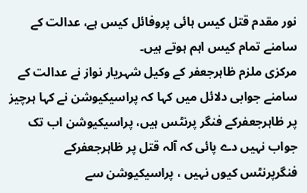نور مقدم قتل کیس ہائی پروفائل کیس ہے، عدالت کے سامنے تمام کیس اہم ہوتے ہیں۔
مرکزی ملزم ظاہرجعفر کے وکیل شہریار نواز نے عدالت کے سامنے جوابی دلائل میں کہا کہ پراسیکیوشن نے کہا ہرچیز پر ظاہرجعفرکے فنگر پرنٹس ہیں، پراسیکیوشن اب تک جواب نہیں دے پائی کہ آلہ قتل پر ظاہرجعفرکے فنگرپرنٹس کیوں نہیں ، پراسیکیوشن سے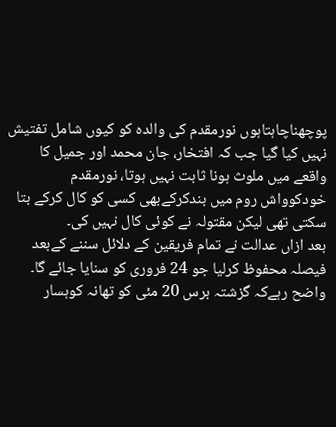پوچھناچاہتاہوں نورمقدم کی والدہ کو کیوں شامل تفتیش نہیں کیا گیا جب کہ افتخار، جان محمد اور جمیل کا واقعے میں ملوث ہونا ثابت نہیں ہوتا، نورمقدم خودکوواش روم میں بندکرکےبھی کسی کو کال کرکے بتا سکتی تھی لیکن مقتولہ نے کوئی کال نہیں کی۔
بعد ازاں عدالت نے تمام فریقین کے دلائل سننے کےبعد فیصلہ محفوظ کرلیا جو 24 فروری کو سنایا جائے گا۔
واضح رہےکہ گزشتہ برس 20 مئی کو تھانہ کوہسار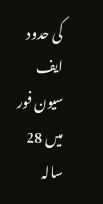کی حدود ایف سیون فور میں 28 سالہ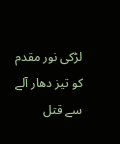لڑکی نور مقدم کو تیز دھار آلے سے قتل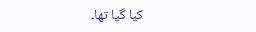کیا گیا تھا۔